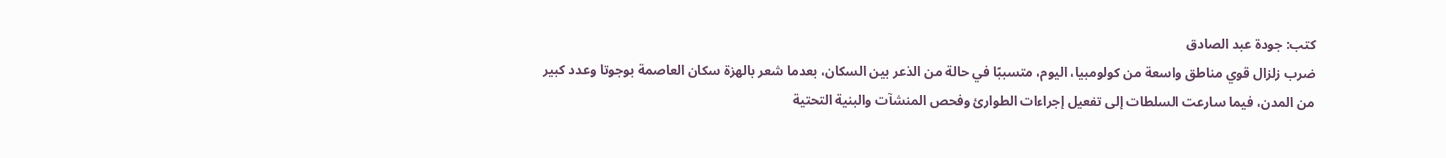كتب: جودة عبد الصادق
ضرب زلزال قوي مناطق واسعة من كولومبيا، اليوم، متسببًا في حالة من الذعر بين السكان، بعدما شعر بالهزة سكان العاصمة بوجوتا وعدد كبير من المدن، فيما سارعت السلطات إلى تفعيل إجراءات الطوارئ وفحص المنشآت والبنية التحتية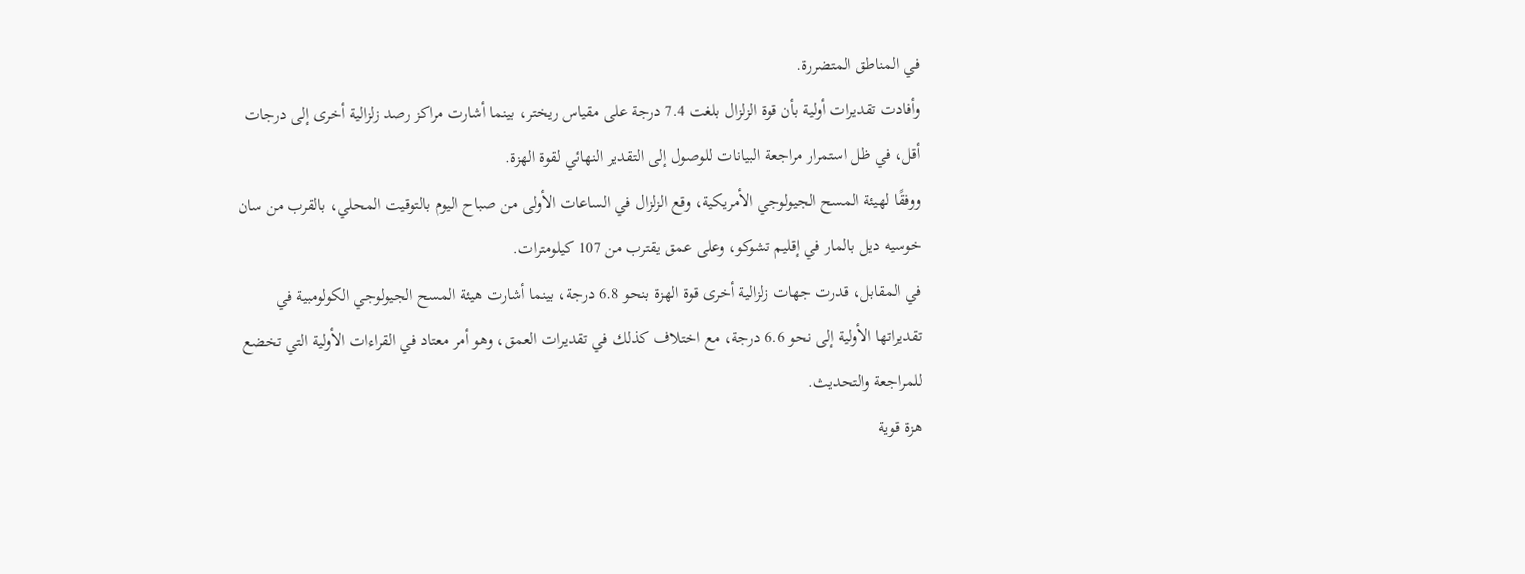في المناطق المتضررة.
وأفادت تقديرات أولية بأن قوة الزلزال بلغت 7.4 درجة على مقياس ريختر، بينما أشارت مراكز رصد زلزالية أخرى إلى درجات أقل، في ظل استمرار مراجعة البيانات للوصول إلى التقدير النهائي لقوة الهزة.
ووفقًا لهيئة المسح الجيولوجي الأمريكية، وقع الزلزال في الساعات الأولى من صباح اليوم بالتوقيت المحلي، بالقرب من سان خوسيه ديل بالمار في إقليم تشوكو، وعلى عمق يقترب من 107 كيلومترات.
في المقابل، قدرت جهات زلزالية أخرى قوة الهزة بنحو 6.8 درجة، بينما أشارت هيئة المسح الجيولوجي الكولومبية في تقديراتها الأولية إلى نحو 6.6 درجة، مع اختلاف كذلك في تقديرات العمق، وهو أمر معتاد في القراءات الأولية التي تخضع للمراجعة والتحديث.
هزة قوية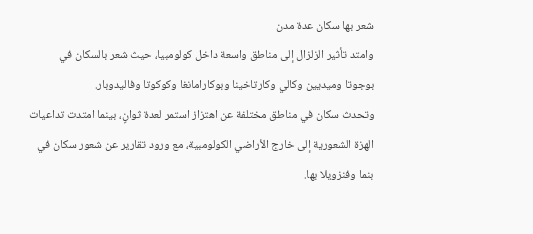شعر بها سكان عدة مدن
وامتد تأثير الزلزال إلى مناطق واسعة داخل كولومبيا، حيث شعر بالسكان في بوجوتا وميديين وكالي وكارتاخينا وبوكارامانغا وكوكوتا وفاليدوبار.
وتحدث سكان في مناطق مختلفة عن اهتزاز استمر لعدة ثوانٍ، بينما امتدت تداعيات الهزة الشعورية إلى خارج الأراضي الكولومبية، مع ورود تقارير عن شعور سكان في بنما وفنزويلا بها.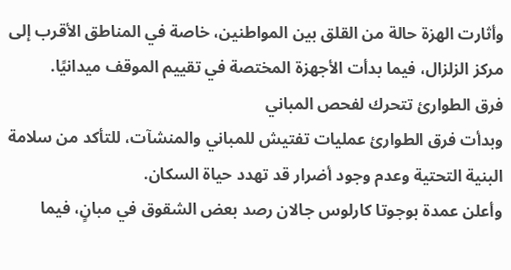وأثارت الهزة حالة من القلق بين المواطنين، خاصة في المناطق الأقرب إلى مركز الزلزال، فيما بدأت الأجهزة المختصة في تقييم الموقف ميدانيًا.
فرق الطوارئ تتحرك لفحص المباني
وبدأت فرق الطوارئ عمليات تفتيش للمباني والمنشآت، للتأكد من سلامة البنية التحتية وعدم وجود أضرار قد تهدد حياة السكان.
وأعلن عمدة بوجوتا كارلوس جالان رصد بعض الشقوق في مبانٍ، فيما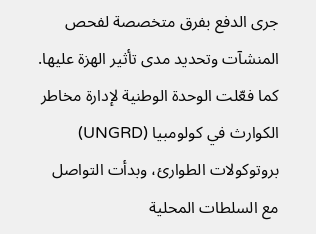جرى الدفع بفرق متخصصة لفحص المنشآت وتحديد مدى تأثير الهزة عليها.
كما فعّلت الوحدة الوطنية لإدارة مخاطر الكوارث في كولومبيا (UNGRD) بروتوكولات الطوارئ، وبدأت التواصل مع السلطات المحلية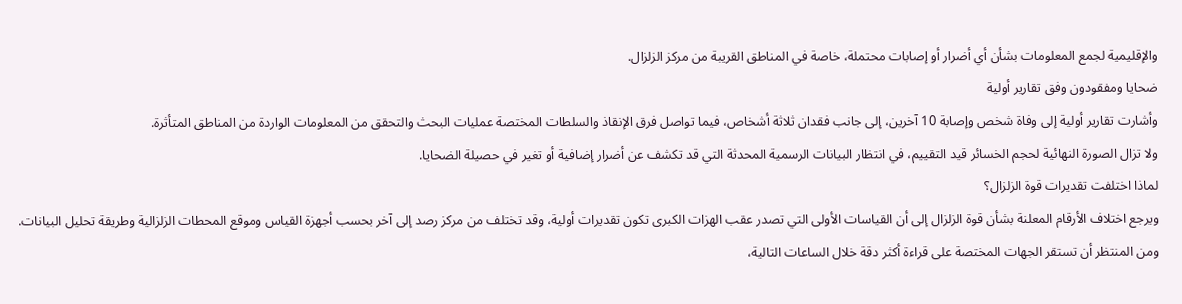والإقليمية لجمع المعلومات بشأن أي أضرار أو إصابات محتملة، خاصة في المناطق القريبة من مركز الزلزال.
ضحايا ومفقودون وفق تقارير أولية
وأشارت تقارير أولية إلى وفاة شخص وإصابة 10 آخرين، إلى جانب فقدان ثلاثة أشخاص، فيما تواصل فرق الإنقاذ والسلطات المختصة عمليات البحث والتحقق من المعلومات الواردة من المناطق المتأثرة.
ولا تزال الصورة النهائية لحجم الخسائر قيد التقييم، في انتظار البيانات الرسمية المحدثة التي قد تكشف عن أضرار إضافية أو تغير في حصيلة الضحايا.
لماذا اختلفت تقديرات قوة الزلزال؟
ويرجع اختلاف الأرقام المعلنة بشأن قوة الزلزال إلى أن القياسات الأولى التي تصدر عقب الهزات الكبرى تكون تقديرات أولية، وقد تختلف من مركز رصد إلى آخر بحسب أجهزة القياس وموقع المحطات الزلزالية وطريقة تحليل البيانات.
ومن المنتظر أن تستقر الجهات المختصة على قراءة أكثر دقة خلال الساعات التالية،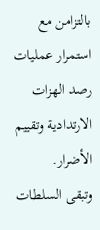بالتزامن مع استمرار عمليات رصد الهزات الارتدادية وتقييم الأضرار.
وتبقى السلطات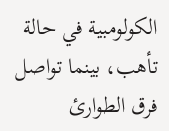الكولومبية في حالة تأهب، بينما تواصل فرق الطوارئ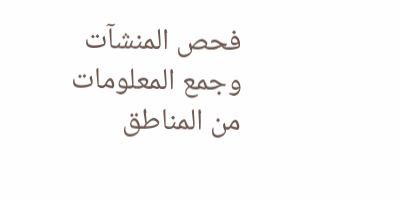فحص المنشآت وجمع المعلومات من المناطق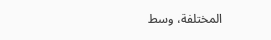المختلفة، وسط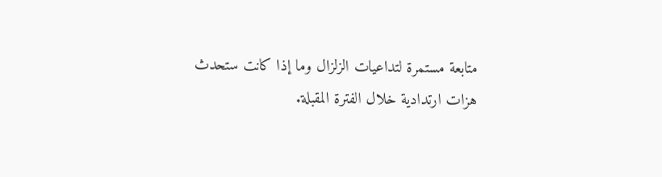متابعة مستمرة لتداعيات الزلزال وما إذا كانت ستحدث هزات ارتدادية خلال الفترة المقبلة.